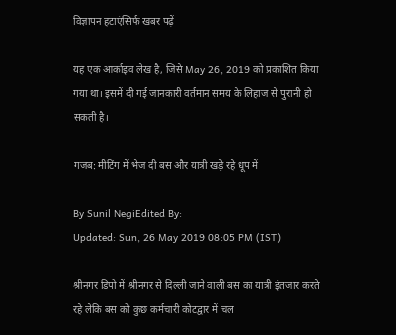विज्ञापन हटाएंसिर्फ खबर पढ़ें

यह एक आर्काइव लेख है, जिसे May 26, 2019 को प्रकाशित किया गया था। इसमें दी गई जानकारी वर्तमान समय के लिहाज से पुरानी हो सकती है।

गजब: मीटिंग में भेज दी बस और यात्री खड़े रहे धूप में

By Sunil NegiEdited By:
Updated: Sun, 26 May 2019 08:05 PM (IST)

श्रीनगर डिपो में श्रीनगर से दिल्ली जाने वाली बस का यात्री इंतजार करते रहे लेकि बस को कुछ कर्मचारी कोटद्वार में चल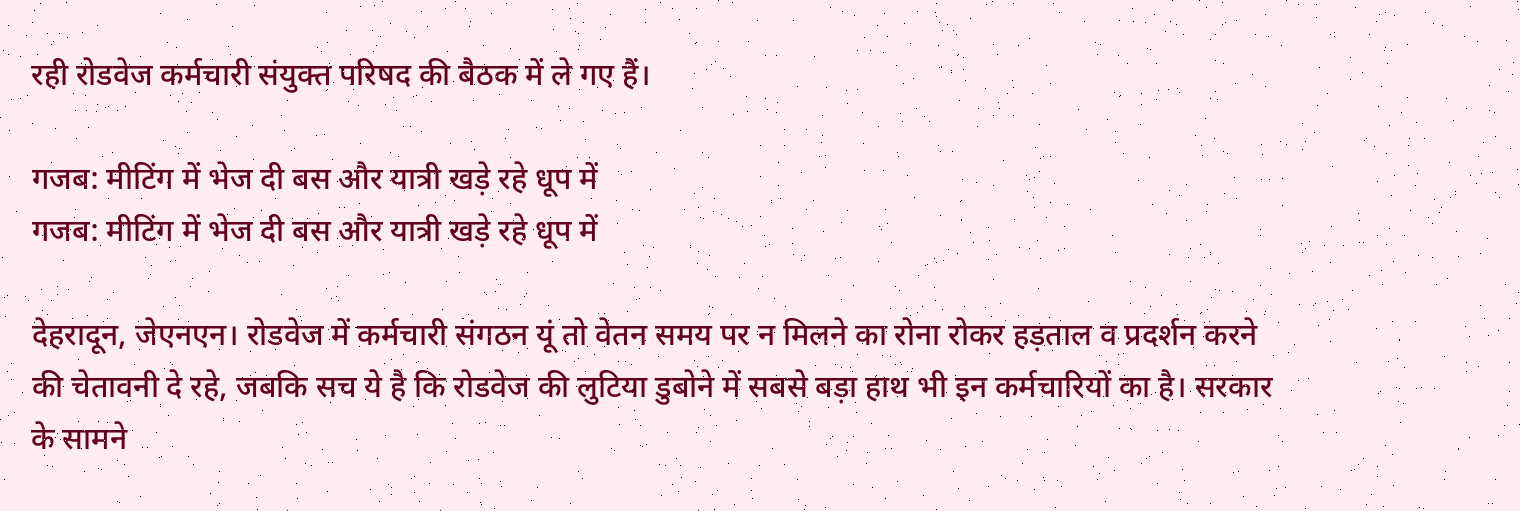रही रोडवेज कर्मचारी संयुक्त परिषद की बैठक में ले गए हैं।

गजब: मीटिंग में भेज दी बस और यात्री खड़े रहे धूप में
गजब: मीटिंग में भेज दी बस और यात्री खड़े रहे धूप में

देहरादून, जेएनएन। रोडवेज में कर्मचारी संगठन यूं तो वेतन समय पर न मिलने का रोना रोकर हड़ताल व प्रदर्शन करने की चेतावनी दे रहे, जबकि सच ये है कि रोडवेज की लुटिया डुबोने में सबसे बड़ा हाथ भी इन कर्मचारियों का है। सरकार के सामने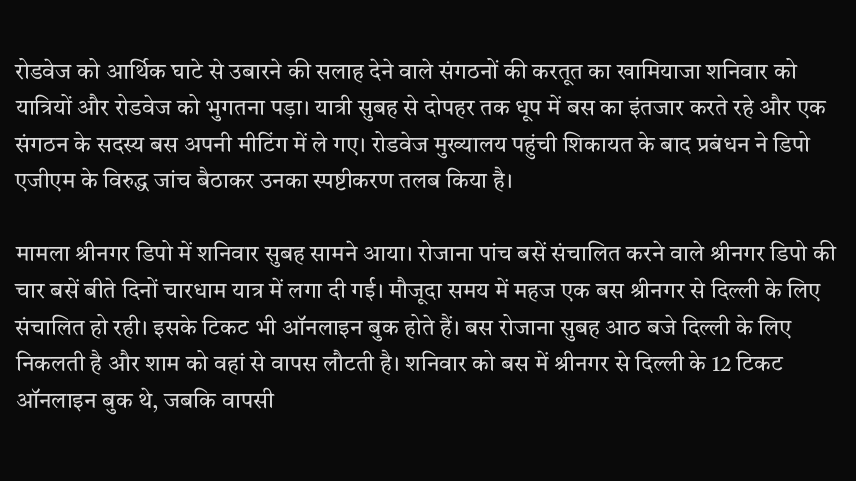रोडवेज को आर्थिक घाटे से उबारने की सलाह देने वाले संगठनों की करतूत का खामियाजा शनिवार को यात्रियों और रोडवेज को भुगतना पड़ा। यात्री सुबह से दोपहर तक धूप में बस का इंतजार करते रहे और एक संगठन के सदस्य बस अपनी मीटिंग में ले गए। रोडवेज मुख्यालय पहुंची शिकायत के बाद प्रबंधन ने डिपो एजीएम के विरुद्ध जांच बैठाकर उनका स्पष्टीकरण तलब किया है।

मामला श्रीनगर डिपो में शनिवार सुबह सामने आया। रोजाना पांच बसें संचालित करने वाले श्रीनगर डिपो की चार बसें बीते दिनों चारधाम यात्र में लगा दी गई। मौजूदा समय में महज एक बस श्रीनगर से दिल्ली के लिए संचालित हो रही। इसके टिकट भी ऑनलाइन बुक होते हैं। बस रोजाना सुबह आठ बजे दिल्ली के लिए निकलती है और शाम को वहां से वापस लौटती है। शनिवार को बस में श्रीनगर से दिल्ली के 12 टिकट ऑनलाइन बुक थे, जबकि वापसी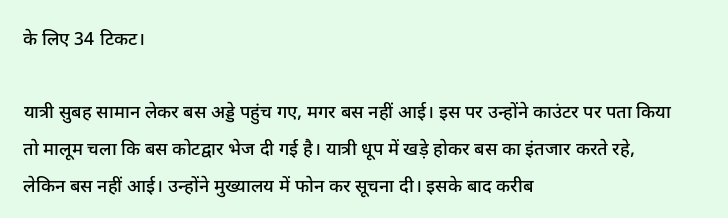के लिए 34 टिकट।

यात्री सुबह सामान लेकर बस अड्डे पहुंच गए, मगर बस नहीं आई। इस पर उन्होंने काउंटर पर पता किया तो मालूम चला कि बस कोटद्वार भेज दी गई है। यात्री धूप में खड़े होकर बस का इंतजार करते रहे, लेकिन बस नहीं आई। उन्होंने मुख्यालय में फोन कर सूचना दी। इसके बाद करीब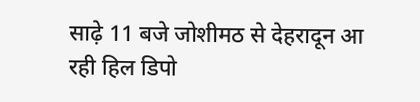साढ़े 11 बजे जोशीमठ से देहरादून आ रही हिल डिपो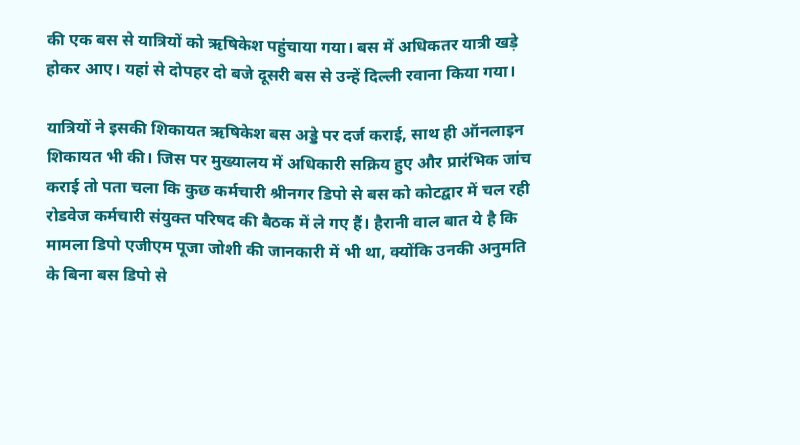की एक बस से यात्रियों को ऋषिकेश पहुंचाया गया। बस में अधिकतर यात्री खड़े होकर आए। यहां से दोपहर दो बजे दूसरी बस से उन्हें दिल्ली रवाना किया गया।

यात्रियों ने इसकी शिकायत ऋषिकेश बस अड्डे पर दर्ज कराई, साथ ही ऑनलाइन शिकायत भी की। जिस पर मुख्यालय में अधिकारी सक्रिय हुए और प्रारंभिक जांच कराई तो पता चला कि कुछ कर्मचारी श्रीनगर डिपो से बस को कोटद्वार में चल रही रोडवेज कर्मचारी संयुक्त परिषद की बैठक में ले गए हैं। हैरानी वाल बात ये है कि मामला डिपो एजीएम पूजा जोशी की जानकारी में भी था, क्योंकि उनकी अनुमति के बिना बस डिपो से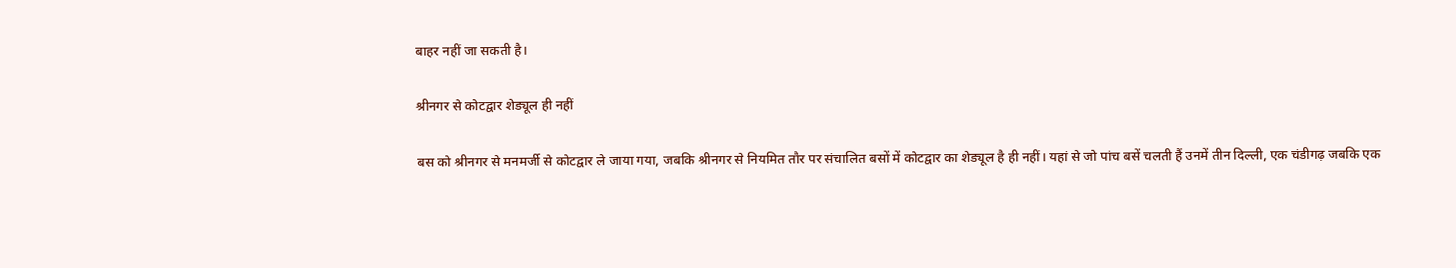बाहर नहीं जा सकती है।

श्रीनगर से कोटद्वार शेड्यूल ही नहीं

बस को श्रीनगर से मनमर्जी से कोटद्वार ले जाया गया, जबकि श्रीनगर से नियमित तौर पर संचालित बसों में कोटद्वार का शेड्यूल है ही नहीं। यहां से जो पांच बसें चलती हैं उनमें तीन दिल्ली, एक चंडीगढ़ जबकि एक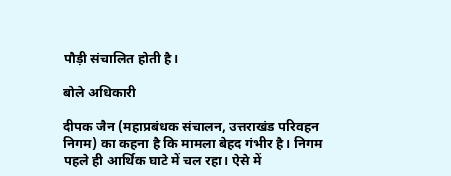पौड़ी संचालित होती है।

बोले अधिकारी

दीपक जैन (महाप्रबंधक संचालन, उत्तराखंड परिवहन निगम) का कहना है कि मामला बेहद गंभीर है। निगम पहले ही आर्थिक घाटे में चल रहा। ऐसे में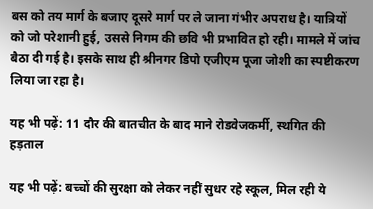बस को तय मार्ग के बजाए दूसरे मार्ग पर ले जाना गंभीर अपराध है। यात्रियों को जो परेशानी हुई, उससे निगम की छवि भी प्रभावित हो रही। मामले में जांच बैठा दी गई है। इसके साथ ही श्रीनगर डिपो एजीएम पूजा जोशी का स्पष्टीकरण लिया जा रहा है।

यह भी पढ़ें: 11 दौर की बातचीत के बाद माने रोडवेजकर्मी, स्थगित की हड़ताल

यह भी पढ़ें: बच्चों की सुरक्षा को लेकर नहीं सुधर रहे स्कूल, मिल रही ये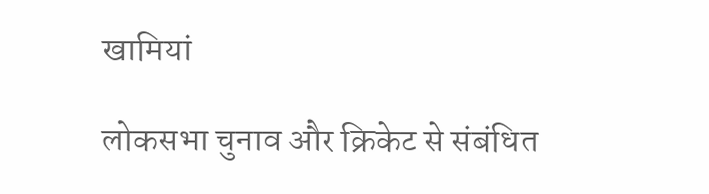खामियां

लोकसभा चुनाव और क्रिकेट से संबंधित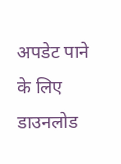अपडेट पाने के लिए डाउनलोड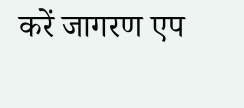करें जागरण एप